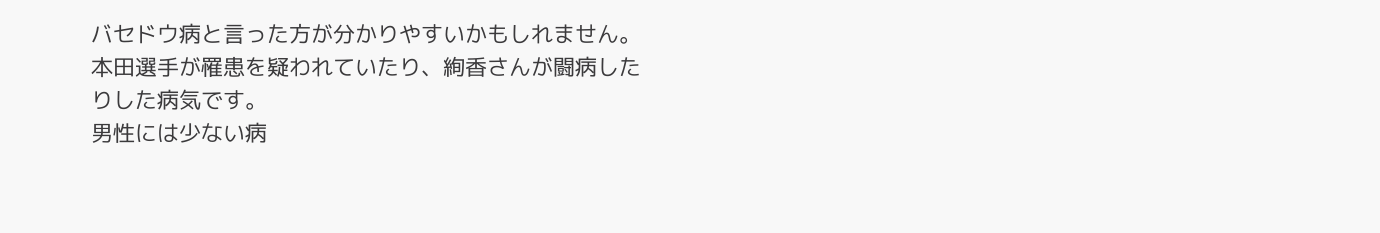バセドウ病と言った方が分かりやすいかもしれません。本田選手が罹患を疑われていたり、絢香さんが闘病したりした病気です。
男性には少ない病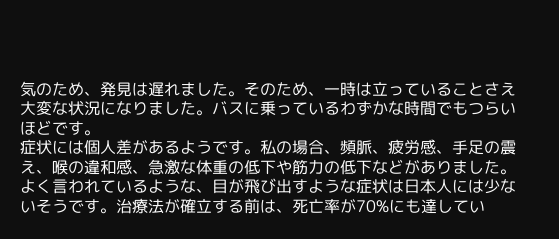気のため、発見は遅れました。そのため、一時は立っていることさえ大変な状況になりました。バスに乗っているわずかな時間でもつらいほどです。
症状には個人差があるようです。私の場合、頻脈、疲労感、手足の震え、喉の違和感、急激な体重の低下や筋力の低下などがありました。よく言われているような、目が飛び出すような症状は日本人には少ないそうです。治療法が確立する前は、死亡率が70%にも達してい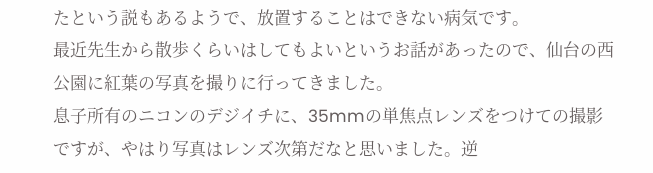たという説もあるようで、放置することはできない病気です。
最近先生から散歩くらいはしてもよいというお話があったので、仙台の西公園に紅葉の写真を撮りに行ってきました。
息子所有のニコンのデジイチに、35mmの単焦点レンズをつけての撮影ですが、やはり写真はレンズ次第だなと思いました。逆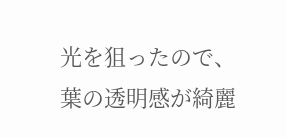光を狙ったので、葉の透明感が綺麗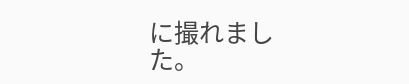に撮れました。